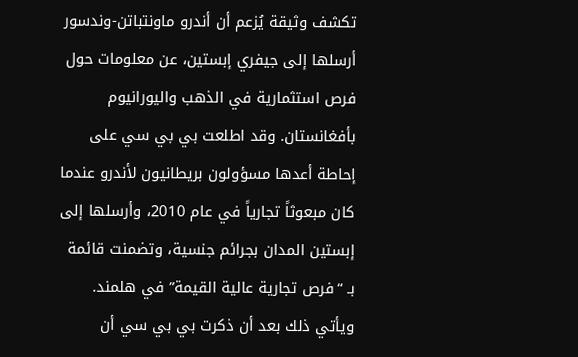تكشف وثيقة يُزعم أن أندرو ماونتباتن-وندسور أرسلها إلى جيفري إبستين، عن معلومات حول فرص استثمارية في الذهب واليورانيوم بأفغانستان. وقد اطلعت بي بي سي على إحاطة أعدها مسؤولون بريطانيون لأندرو عندما كان مبعوثاً تجارياً في عام 2010، وأرسلها إلى إبستين المدان بجرائم جنسية، وتضمنت قائمة بـ “فرص تجارية عالية القيمة” في هلمند. ويأتي ذلك بعد أن ذكرت بي بي سي أن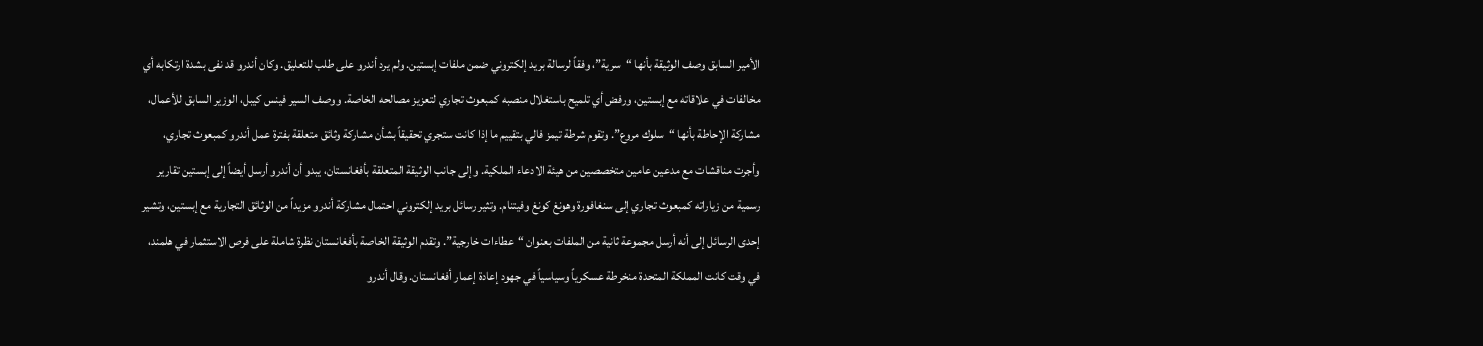الأمير السابق وصف الوثيقة بأنها “سرية”، وفقاً لرسالة بريد إلكتروني ضمن ملفات إبستين. ولم يرد أندرو على طلب للتعليق. وكان أندرو قد نفى بشدة ارتكابه أي مخالفات في علاقاته مع إبستين، ورفض أي تلميح باستغلال منصبه كمبعوث تجاري لتعزيز مصالحه الخاصة. ووصف السير فينس كيبل، الوزير السابق للأعمال، مشاركة الإحاطة بأنها “سلوك مروع”. وتقوم شرطة تيمز فالي بتقييم ما إذا كانت ستجري تحقيقاً بشأن مشاركة وثائق متعلقة بفترة عمل أندرو كمبعوث تجاري، وأجرت مناقشات مع مدعين عامين متخصصين من هيئة الادعاء الملكية. وإلى جانب الوثيقة المتعلقة بأفغانستان، يبدو أن أندرو أرسل أيضاً إلى إبستين تقارير رسمية من زياراته كمبعوث تجاري إلى سنغافورة وهونغ كونغ وفيتنام. وتثير رسائل بريد إلكتروني احتمال مشاركة أندرو مزيداً من الوثائق التجارية مع إبستين، وتشير إحدى الرسائل إلى أنه أرسل مجموعة ثانية من الملفات بعنوان “عطاءات خارجية”. وتقدم الوثيقة الخاصة بأفغانستان نظرة شاملة على فرص الاستثمار في هلمند، في وقت كانت المملكة المتحدة منخرطة عسكرياً وسياسياً في جهود إعادة إعمار أفغانستان. وقال أندرو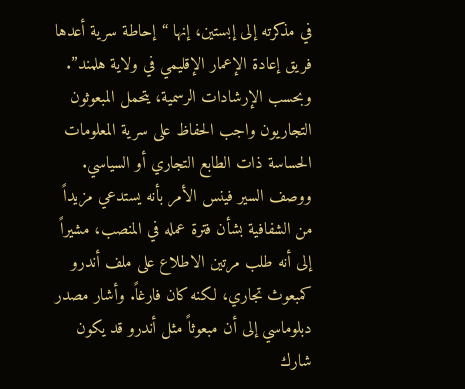في مذكرته إلى إبستين، إنها “إحاطة سرية أعدها فريق إعادة الإعمار الإقليمي في ولاية هلمند”. وبحسب الإرشادات الرسمية، يتحمل المبعوثون التجاريون واجب الحفاظ على سرية المعلومات الحساسة ذات الطابع التجاري أو السياسي. ووصف السير فينس الأمر بأنه يستدعي مزيداً من الشفافية بشأن فترة عمله في المنصب، مشيراً إلى أنه طلب مرتين الاطلاع على ملف أندرو كمبعوث تجاري، لكنه كان فارغاً. وأشار مصدر دبلوماسي إلى أن مبعوثاً مثل أندرو قد يكون شارك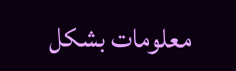معلومات بشكل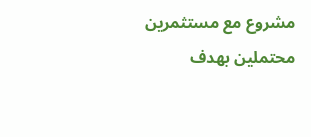مشروع مع مستثمرين محتملين بهدف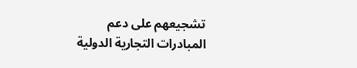تشجيعهم على دعم المبادرات التجارية الدولية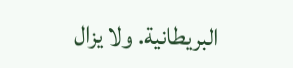البريطانية. ولا يزال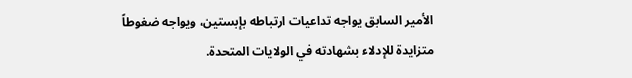الأمير السابق يواجه تداعيات ارتباطه بإبستين، ويواجه ضغوطاً متزايدة للإدلاء بشهادته في الولايات المتحدة.